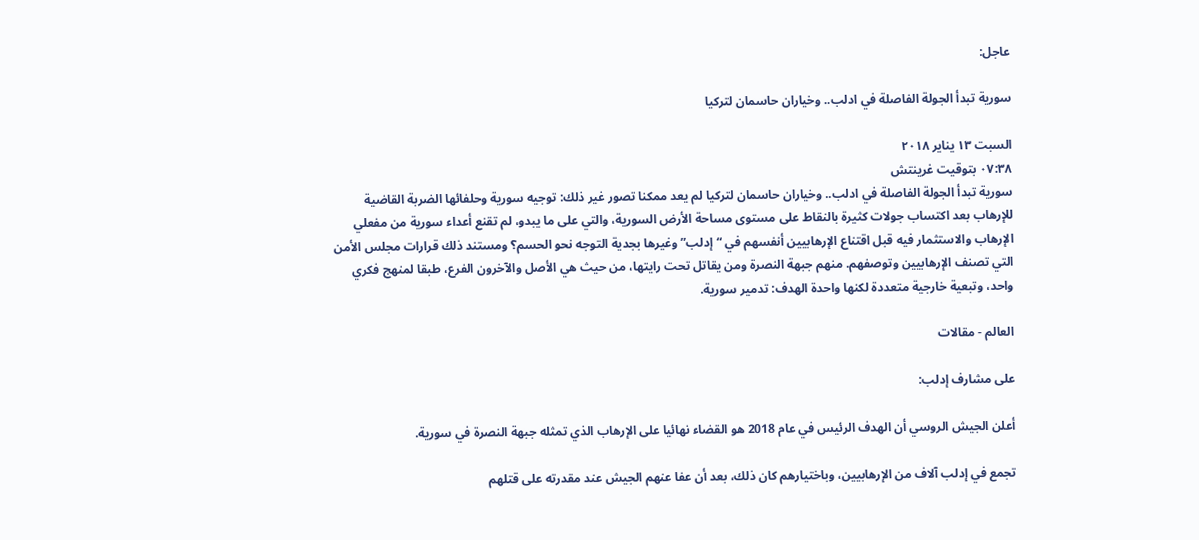عاجل:

سورية تبدأ الجولة الفاصلة في ادلب.. وخياران حاسمان لتركيا

السبت ١٣ يناير ٢٠١٨
٠٧:٣٨ بتوقيت غرينتش
سورية تبدأ الجولة الفاصلة في ادلب.. وخياران حاسمان لتركيا لم يعد ممكنا تصور غير ذلك: توجيه سورية وحلفائها الضربة القاضية للإرهاب بعد اكتساب جولات كثيرة بالنقاط على مستوى مساحة الأرض السورية، والتي على ما يبدو، لم تقنع أعداء سورية من مفعلي الإرهاب والاستثمار فيه قبل اقتناع الإرهابيين أنفسهم في “إدلب” وغيرها بجدية التوجه نحو الحسم؟ ومستند ذلك قرارات مجلس الأمن التي تصنف الإرهابيين وتوصفهم. منهم جبهة النصرة ومن يقاتل تحت رايتها، من حيث هي الأصل والآخرون الفرع، طبقا لمنهج فكري واحد، وتبعية خارجية متعددة لكنها واحدة الهدف: تدمير سورية.

العالم - مقالات

على مشارف إدلب:

أعلن الجيش الروسي أن الهدف الرئيس في عام 2018 هو القضاء نهائيا على الإرهاب الذي تمثله جبهة النصرة في سورية.

تجمع في إدلب آلاف من الإرهابيين، وباختيارهم كان ذلك، بعد أن عفا عنهم الجيش عند مقدرته على قتلهم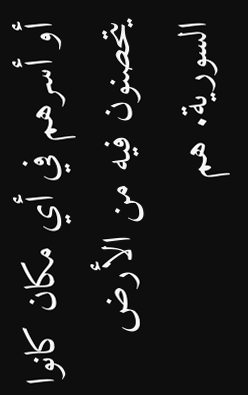أو أسرهم في أي مكان كانوا يتحصنون فيه من الأرض السورية. هم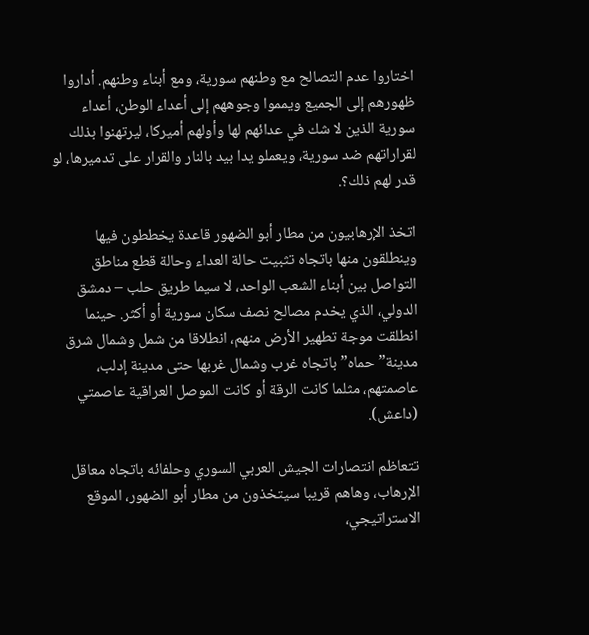اختاروا عدم التصالح مع وطنهم سورية، ومع أبناء وطنهم. أداروا ظهورهم إلى الجميع ويمموا وجوههم إلى أعداء الوطن، أعداء سورية الذين لا شك في عدائهم لها وأولهم أميركا، ليرتهنوا بذلك لقراراتهم ضد سورية، ويعملو يدا بيد بالنار والقرار على تدميرها، لو قدر لهم ذلك؟.

اتخذ الإرهابيون من مطار أبو الضهور قاعدة يخططون فيها وينطلقون منها باتجاه تثبيت حالة العداء وحالة قطع مناطق التواصل بين أبناء الشعب الواحد، لا سيما طريق حلب – دمشق الدولي، الذي يخدم مصالح نصف سكان سورية أو أكثر. حينما انطلقت موجة تطهير الأرض منهم، انطلاقا من شمل وشمال شرق مدينة”حماه” باتجاه غرب وشمال غربها حتى مدينة إدلب، عاصمتهم، مثلما كانت الرقة أو كانت الموصل العراقية عاصمتي (داعش).

تتعاظم انتصارات الجيش العربي السوري وحلفائه باتجاه معاقل الإرهاب، وهاهم قريبا سيتخذون من مطار أبو الضهور، الموقع الاستراتيجي،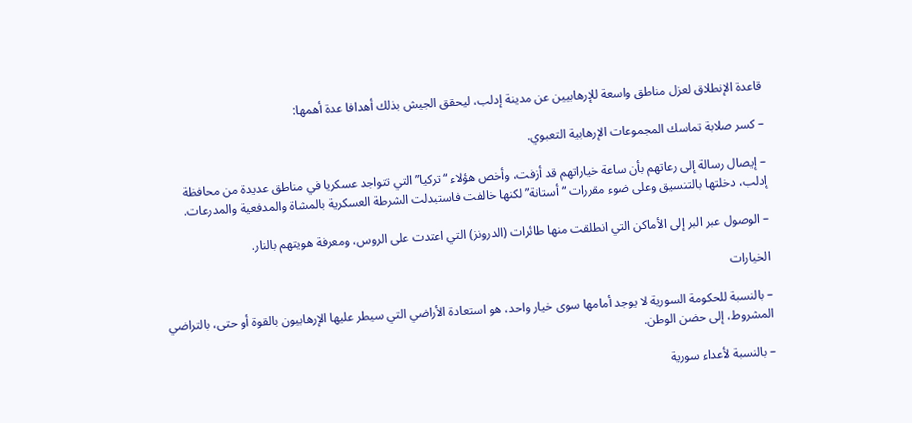قاعدة الإنطلاق لعزل مناطق واسعة للإرهابيين عن مدينة إدلب، ليحقق الجيش بذلك أهدافا عدة أهمها:

– كسر صلابة تماسك المجموعات الإرهابية التعبوي.

– إيصال رسالة إلى رعاتهم بأن ساعة خياراتهم قد أزفت، وأخص هؤلاء “تركيا” التي تتواجد عسكريا في مناطق عديدة من محافظة إدلب، دخلتها بالتنسيق وعلى ضوء مقررات “أستانة” لكنها خالفت فاستبدلت الشرطة العسكرية بالمشاة والمدفعية والمدرعات.

– الوصول عبر البر إلى الأماكن التي انطلقت منها طائرات (الدرونز) التي اعتدت على الروس، ومعرفة هويتهم بالنار.

الخيارات

– بالنسبة للحكومة السورية لا يوجد أمامها سوى خيار واحد، هو استعادة الأراضي التي سيطر عليها الإرهابيون بالقوة أو حتى، بالتراضي المشروط، إلى حضن الوطن.

– بالنسبة لأعداء سورية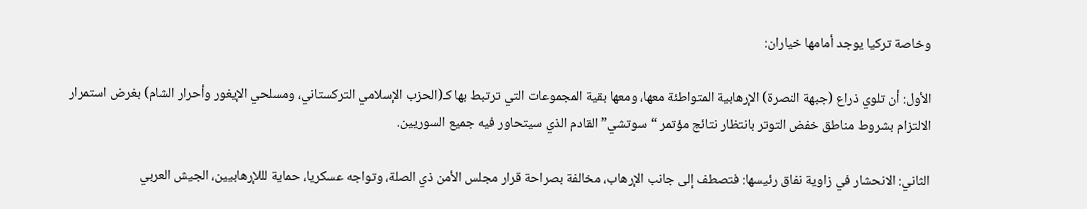وخاصة تركيا يوجد أمامها خياران:

الأول: أن تلوي ذراع (جبهة النصرة) الإرهابية المتواطئة معها، ومعها بقية المجموعات التي ترتبط بها كـ(الحزب الإسلامي التركستاني، ومسلحي الإيغور وأحرار الشام) بغرض استمرار الالتزام بشروط مناطق خفض التوتر بانتظار نتائج مؤتمر “سوتشي” القادم الذي سيتحاور فيه جميع السوريين.

الثاني: الانحشار في زاوية نفاق رئيسها: فتصطف إلى جانب الإرهاب، مخالفة بصراحة قرار مجلس الأمن ذي الصلة، وتواجه عسكريا، حماية لللإرهابيين، الجيش العربي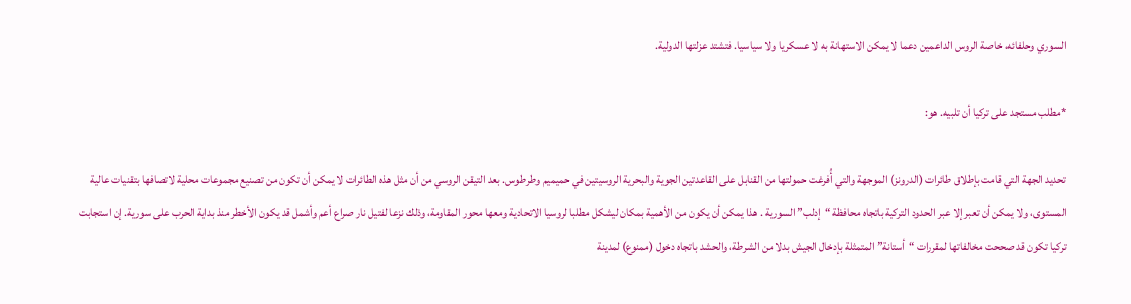السوري وحلفائه، خاصة الروس الداعمين دعما لا يمكن الاستهانة به لا عسكريا ولا سياسيا. فتشتد عزلتها الدولية.

*مطلب مستجد على تركيا أن تلبيه. هو:

تحديد الجهة التي قامت بإطلاق طائرات (الدرونز) الموجهة والتي أُفرغت حمولتها من القنابل على القاعدتين الجوية والبحرية الروسيتين في حميميم وطرطوس. بعد التيقن الروسي من أن مثل هذه الطائرات لا يمكن أن تكون من تصنيع مجموعات محلية لاتصافها بتقنيات عالية المستوى، ولا يمكن أن تعبر إلا عبر الحدود التركية باتجاه محافظة “إدلب” السورية . هذا يمكن أن يكون من الأهمية بمكان ليشكل مطلبا لروسيا الاتحادية ومعها محور المقاومة، وذلك نزعا لفتيل نار صراع أعم وأشمل قد يكون الأخطر منذ بداية الحرب على سورية. إن استجابت تركيا تكون قد صححت مخالفاتها لمقررات “أستانة” المتمثلة بإدخال الجيش بدلا من الشرطة، والحشد باتجاه دخول (ممنوع) لمدينة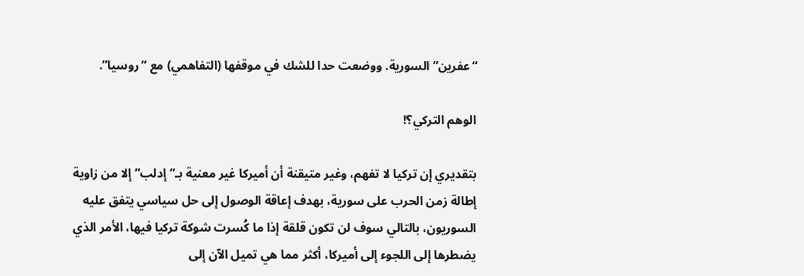“عفرين” السورية. ووضعت حدا للشك في موقفها (التفاهمي) مع “روسيا”.

الوهم التركي؟!

بتقديري إن تركيا لا تفهم، وغير متيقنة أن أميركا غير معنية بـ”إدلب” إلا من زاوية إطالة زمن الحرب على سورية، بهدف إعاقة الوصول إلى حل سياسي يتفق عليه السوريون، بالتالي سوف لن تكون قلقة إذا ما كُسرت شوكة تركيا فيها، الأمر الذي يضطرها إلى اللجوء إلى أميركا، أكثر مما هي تميل الآن إلى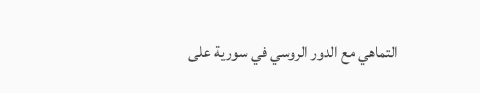التماهي مع الدور الروسي في سورية على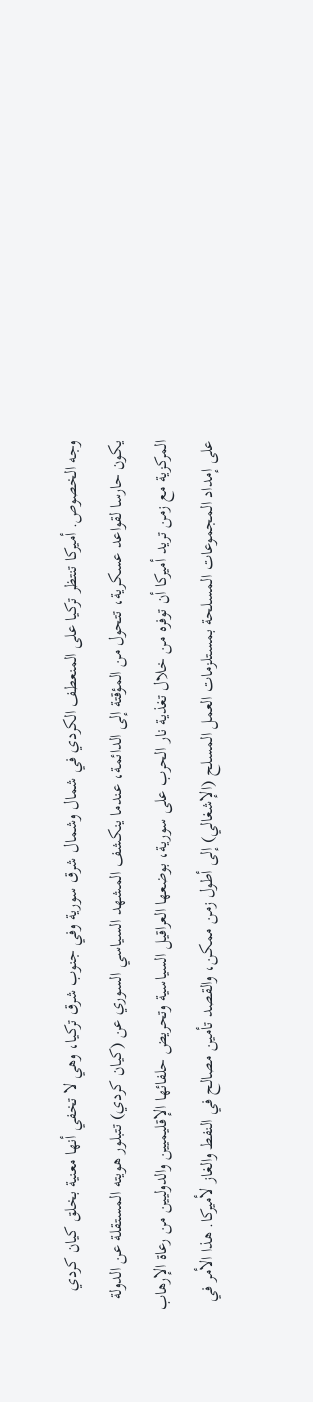وجه الخصوص. أميركا تنتظر تركيا على المنعطف الكردي في شمال وشمال شرق سورية وفي جنوب شرق تركيا، وهي لا تخفي أنها معنية بخلق كيان كردي يكون حارسا لقواعد عسكرية، تتحول من المؤقتة إلى الدائمة، عندما ينكشف المشهد السياسي السوري عن (كيان كردي) تتبلور هويته المستقلة عن الدولة المركزية مع زمن تريد أميركا أن توفره من خلال تغذية نار الحرب على سورية، بوضعها العراقيل السياسية وتحريض حلفائها الإقليميين والدوليين من رعاة الإرهاب على إمداد المجموعات المسلحة بمستلزمات العمل المسلح (الإشغالي) إلى أطول زمن ممكن، والقصد تأمين مصالح في النفط والغاز لأميركا. هذا الأمر في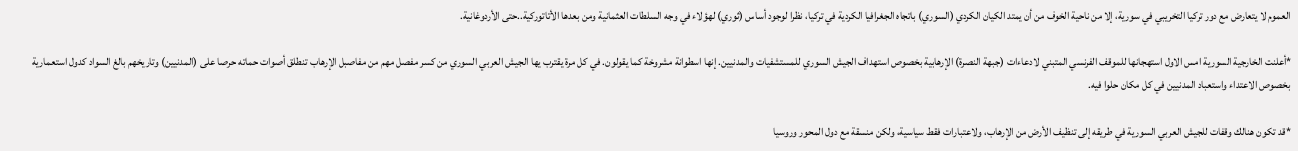العموم لا يتعارض مع دور تركيا التخريبي في سورية، إلا من ناحية الخوف من أن يمتد الكيان الكردي (السوري) باتجاه الجغرافيا الكردية في تركيا، نظرا لوجود أساس (ثوري) لهؤلاء في وجه السلطات العثمانية ومن بعدها الأتاتوركية..حتى الأردوغانية.

*أعلنت الخارجية السورية امس الاول استهجانها للموقف الفرنسي المتبني لادعاءات (جبهة النصرة) الإرهابية بخصوص استهداف الجيش السوري للمستشفيات والمدنيين. إنها اسطوانة مشروخة كما يقولون. في كل مرة يقترب يها الجيش العربي السوري من كسر مفصل مهم من مفاصبل الإرهاب تنطلق أصوات حماته حرصا على (المدنيين) وتاريخهم بالغ السواد كدول استعمارية بخصوص الاعتداء واستعباد المدنيين في كل مكان حلوا فيه.

*قد تكون هنالك وقفات للجيش العربي السورية في طريقه إلى تنظيف الأرض من الإرهاب، ولاعتبارات فقط سياسية، ولكن منسقة مع دول المحور وروسيا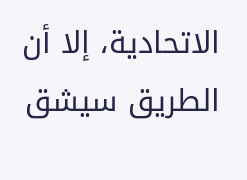الاتحادية، إلا أن الطريق سيشق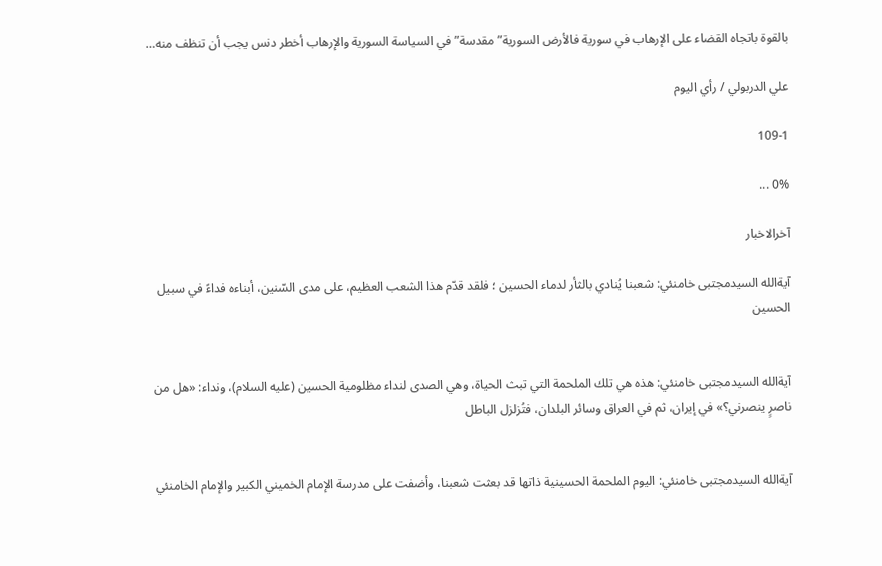بالقوة باتجاه القضاء على الإرهاب في سورية فالأرض السورية”مقدسة” في السياسة السورية والإرهاب أخطر دنس يجب أن تنظف منه…

علي الدربولي / رأي اليوم

109-1

0% ...

آخرالاخبار

آيةالله السيدمجتبى خامنئي: شعبنا يُنادي بالثأر لدماء الحسين ؛ فلقد قدّم هذا الشعب العظيم، على مدى السّنين، أبناءه فداءً في سبيل الحسين


آيةالله السيدمجتبى خامنئي: هذه هي تلك الملحمة التي تبث الحياة، وهي الصدى لنداء مظلومية الحسين (عليه السلام)، ونداء: «هل من ناصرٍ ينصرني؟» في إيران، ثم في العراق وسائر البلدان، فتُزلزل الباطل


آيةالله السيدمجتبى خامنئي: اليوم الملحمة الحسينية ذاتها قد بعثت شعبنا، وأضفت على مدرسة الإمام الخميني الكبير والإمام الخامنئي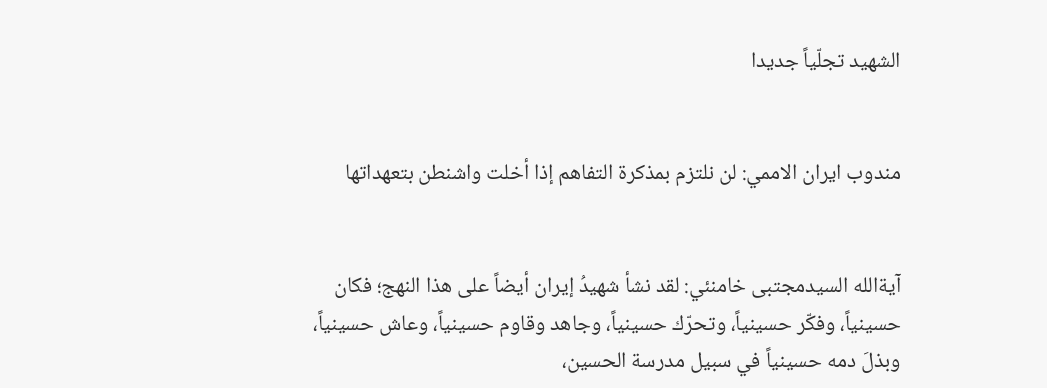الشهيد تجلّياً جديدا


مندوب ایران الاممي: لن نلتزم بمذكرة التفاهم إذا أخلت واشنطن بتعهداتها


آيةالله السيدمجتبى خامنئي: لقد نشأ شهيدُ إيران أيضاً على هذا النهج؛ فكان حسينياً، وفكّر حسينياً، وتحرّك حسينياً، وجاهد وقاوم حسينياً، وعاش حسينياً، وبذلَ دمه حسينياً في سبيل مدرسة الحسين،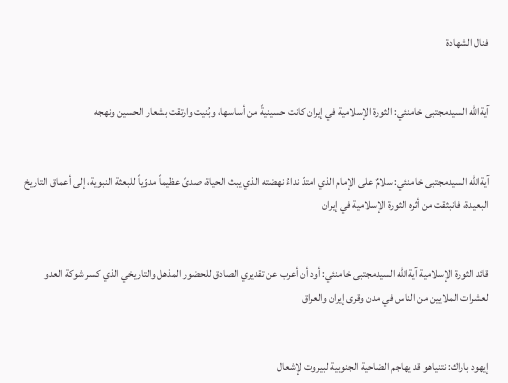فنال الشهادة


آيةالله السيدمجتبى خامنئي: الثورة الإسلامية في إيران كانت حسينيةً من أساسها، وبُنيت وارتقت بشعار الحسين ونهجه


آيةالله السيدمجتبى خامنئي: سلامٌ على الإمام الذي امتدّ نداءُ نهضته الذي يبث الحياة، صدىً عظيماً مدوّياً للبعثة النبوية، إلى أعماق التاريخ البعيدة، فانبثقت من أثره الثورة الإسلامية في إيران


قائد الثورة الإسلامية آيةالله السيدمجتبى خامنئي: أود أن أعرب عن تقديري الصادق للحضور المذهل والتاريخي الذي كسر شوكة العدو لعشرات الملايين من الناس في مدن وقرى إيران والعراق


إيهود باراك: نتنياهو قد يهاجم الضاحية الجنوبية لبيروت لإشعال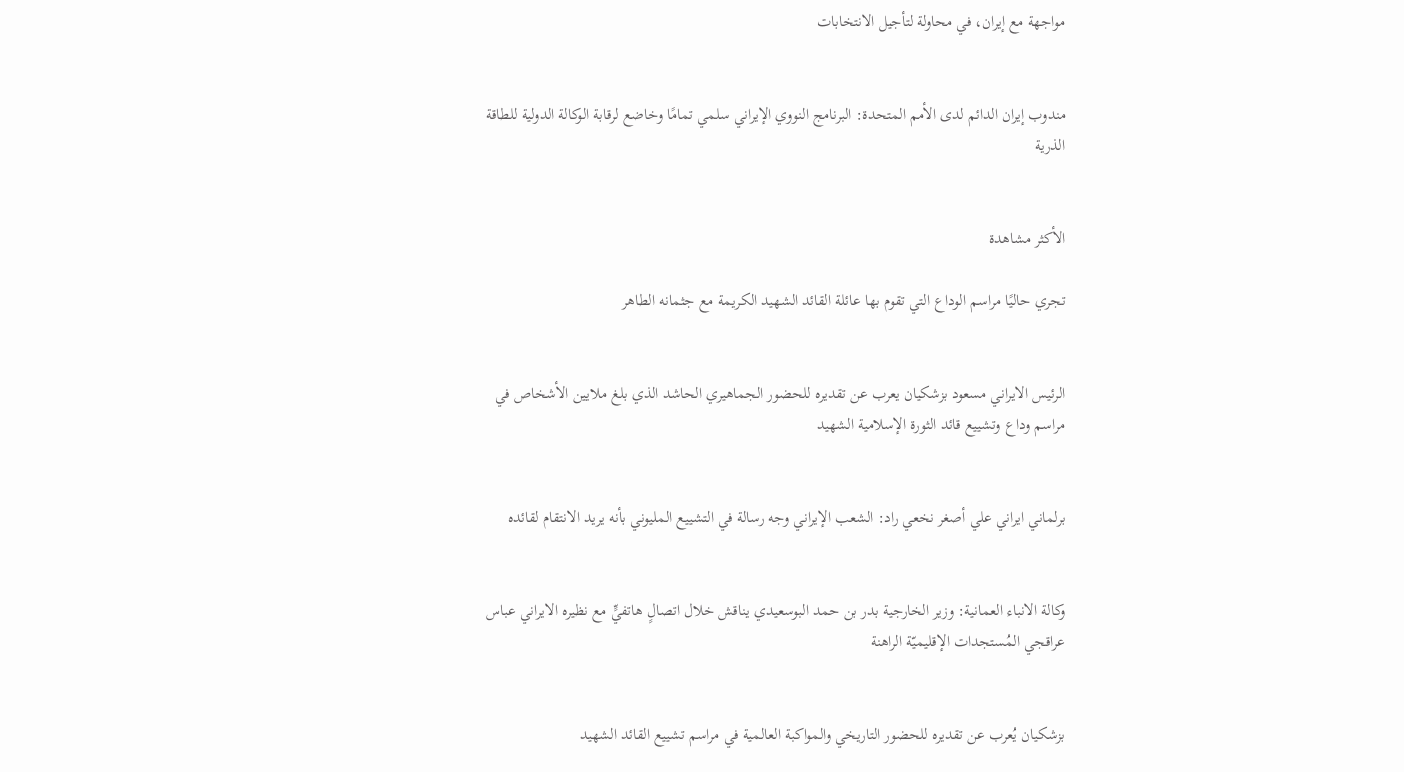مواجهة مع إيران، في محاولة لتأجيل الانتخابات


مندوب إيران الدائم لدى الأمم المتحدة: البرنامج النووي الإيراني سلمي تمامًا وخاضع لرقابة الوكالة الدولية للطاقة الذرية


الأكثر مشاهدة

تجري حاليًا مراسم الوداع التي تقوم بها عائلة القائد الشهيد الكريمة مع جثمانه الطاهر


الرئيس الايراني مسعود بزشكيان يعرب عن تقديره للحضور الجماهيري الحاشد الذي بلغ ملايين الأشخاص في مراسم وداع وتشييع قائد الثورة الإسلامية الشهيد


برلماني ايراني علي أصغر نخعي راد: الشعب الإيراني وجه رسالة في التشييع المليوني بأنه يريد الانتقام لقائده


وكالة الانباء العمانية: وزير الخارجية بدر بن حمد البوسعيدي يناقش خلال اتصالٍ هاتفيٍّ مع نظيره الايراني عباس عراقجي المُستجدات الإقليميّة الراهنة


بزشكيان يُعرب عن تقديره للحضور التاريخي والمواكبة العالمية في مراسم تشييع القائد الشهيد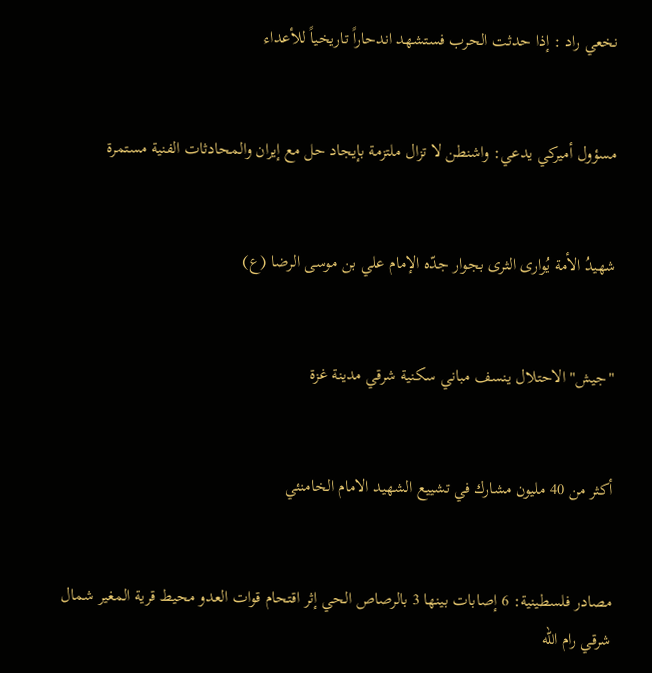نخعي راد : إذا حدثت الحرب فستشهد اندحاراً تاريخياً للأعداء


مسؤول أميركي يدعي: واشنطن لا تزال ملتزمة بإيجاد حل مع إيران ‌والمحادثات الفنية مستمرة


شهيدُ الأمة يُوارى الثرى بجوار جدّه الإمام علي بن موسى الرضا (ع)


"جيش" الاحتلال ينسف مباني سكنية شرقي مدينة غزة


أكثر من 40 مليون مشارك في تشييع الشهيد الامام الخامنئي


مصادر فلسطينية: 6 إصابات بينها 3 بالرصاص الحي إثر اقتحام قوات العدو محيط قرية المغير شمال شرقي رام الله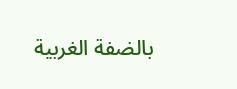بالضفة الغربية